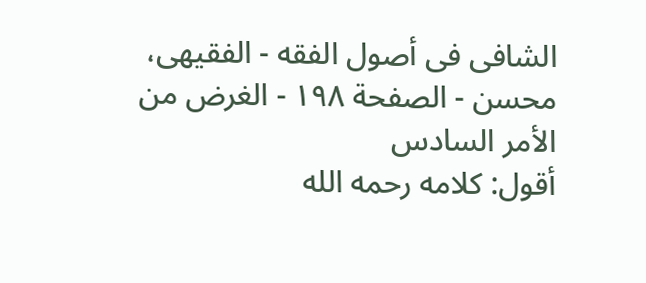الشافی فی أصول الفقه - الفقیهی، محسن - الصفحة ١٩٨ - الغرض من الأمر السادس
أقول: کلامه رحمه الله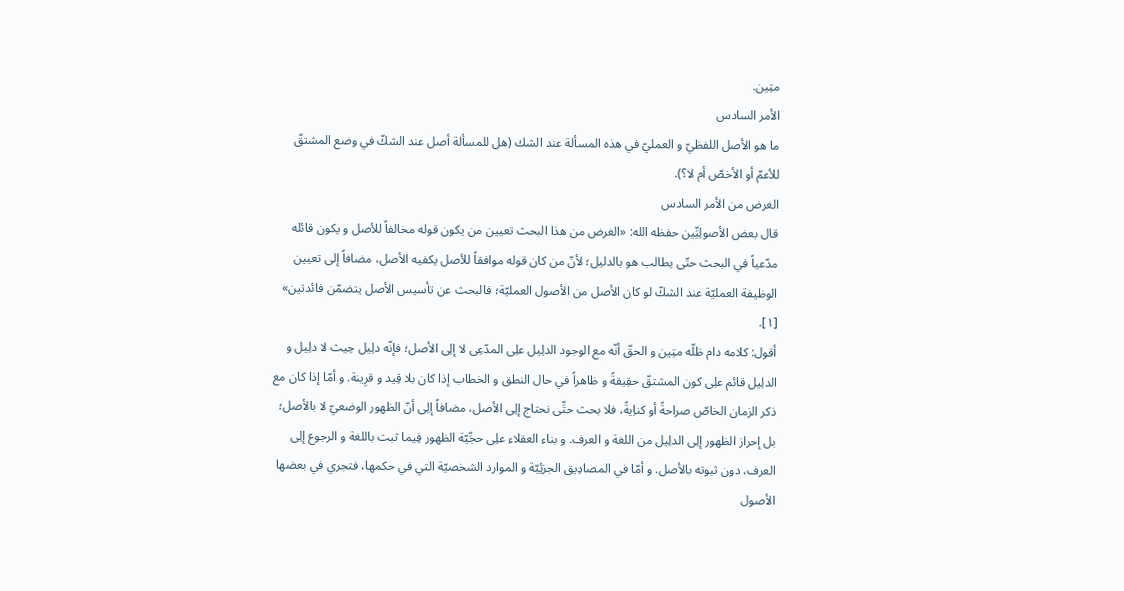متِین.
الأمر السادس
ما هو الأصل اللفظيّ و العمليّ في هذه المسألة عند الشك (هل للمسألة أصل عند الشكّ في وضع المشتقّ للأعمّ أو الأخصّ أم لا؟).
الغرض من الأمر السادس
قال بعض الأصولِیِّین حفظه الله: «الغرض من هذا البحث تعيين من يكون قوله مخالفاً للأصل و يكون قائله مدّعياً في البحث حتّى يطالب هو بالدليل؛ لأنّ من كان قوله موافقاً للأصل يكفيه الأصل، مضافاً إلى تعيين الوظيفة العمليّة عند الشكّ لو كان الأصل من الأصول العمليّة؛ فالبحث عن تأسيس الأصل يتضمّن فائدتين» [١].
أقول: کلامه دام ظلّه متِین و الحقّ أنّه مع الوجود الدلِیل علِی المدّعِی لا إلِی الأصل؛ فإنّه دلِیل حِیث لا دلِیل و الدلِیل قائم علِی کون المشتقّ حقِیقةً و ظاهراً في حال النطق و الخطاب إذا کان بلا قِید و قرِینة. و أمّا إذا کان مع ذکر الزمان الخاصّ صراحةً أو کناِیةً، فلا بحث حتِّی نحتاج إلِی الأصل، مضافاً إلِی أنّ الظهور الوضعيّ لا بالأصل؛ بل إحراز الظهور إلِی الدلِیل من اللغة و العرف. و بناء العقلاء علِی حجِّیّة الظهور فِیما ثبت باللغة و الرجوع إلِی العرف، دون ثبوته بالأصل. و أمّا في المصادِیق الجزئِیّة و الموارد الشخصيّة التي في حکمها، فتجري في بعضها الأصول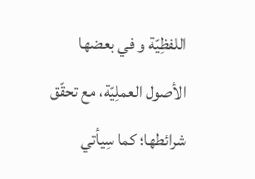اللفظِیّة و في بعضها الأصول العملِیّة، مع تحقّق شرائطها؛ کما سِیأتي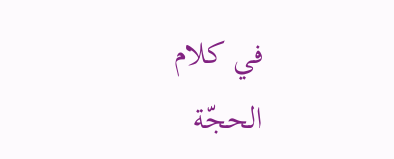في کلام الحجّة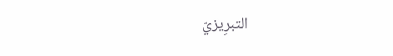التبرِیزيّ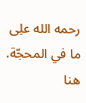رحمه الله علِی ما في المحجّة.
هنا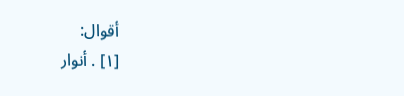أقوال:
[١] . أنوار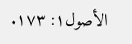الأصول١: ١٧٣.